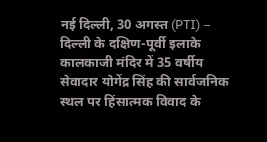नई दिल्ली, 30 अगस्त (PTI) – दिल्ली के दक्षिण-पूर्वी इलाके कालकाजी मंदिर में 35 वर्षीय सेवादार योगेंद्र सिंह की सार्वजनिक स्थल पर हिंसात्मक विवाद के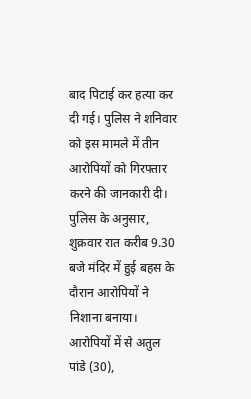बाद पिटाई कर हत्या कर दी गई। पुलिस ने शनिवार को इस मामले में तीन आरोपियों को गिरफ्तार करने की जानकारी दी।
पुलिस के अनुसार, शुक्रवार रात करीब 9.30 बजे मंदिर में हुई बहस के दौरान आरोपियों ने निशाना बनाया। आरोपियों में से अतुल पांडे (30),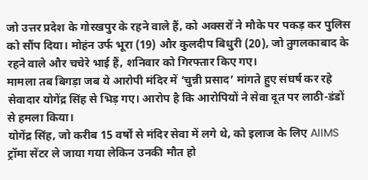जो उत्तर प्रदेश के गोरखपुर के रहने वाले हैं, को अक्सरों ने मौके पर पकड़ कर पुलिस को सौंप दिया। मोहंन उर्फ भूरा (19) और कुलदीप बिधुरी (20), जो तुगलकाबाद के रहने वाले और चचेरे भाई हैं, शनिवार को गिरफ्तार किए गए।
मामला तब बिगड़ा जब ये आरोपी मंदिर में ‘चुन्नी प्रसाद’ मांगते हुए संघर्ष कर रहे सेवादार योगेंद्र सिंह से भिड़ गए। आरोप है कि आरोपियों ने सेवा दूत पर लाठी-डंडों से हमला किया।
योगेंद्र सिंह, जो करीब 15 वर्षों से मंदिर सेवा में लगे थे, को इलाज के लिए AIIMS ट्रॉमा सेंटर ले जाया गया लेकिन उनकी मौत हो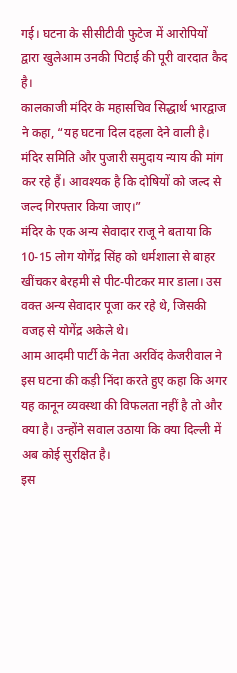गई। घटना के सीसीटीवी फुटेज में आरोपियों द्वारा खुलेआम उनकी पिटाई की पूरी वारदात कैद है।
कालकाजी मंदिर के महासचिव सिद्धार्थ भारद्वाज ने कहा, “यह घटना दिल दहला देने वाली है। मंदिर समिति और पुजारी समुदाय न्याय की मांग कर रहे हैं। आवश्यक है कि दोषियों को जल्द से जल्द गिरफ्तार किया जाए।”
मंदिर के एक अन्य सेवादार राजू ने बताया कि 10-15 लोग योगेंद्र सिंह को धर्मशाला से बाहर खींचकर बेरहमी से पीट-पीटकर मार डाला। उस वक्त अन्य सेवादार पूजा कर रहे थे, जिसकी वजह से योगेंद्र अकेले थे।
आम आदमी पार्टी के नेता अरविंद केजरीवाल ने इस घटना की कड़ी निंदा करते हुए कहा कि अगर यह कानून व्यवस्था की विफलता नहीं है तो और क्या है। उन्होंने सवाल उठाया कि क्या दिल्ली में अब कोई सुरक्षित है।
इस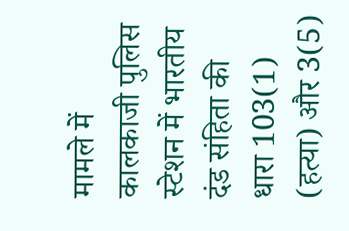मामले में कालकाजी पुलिस स्टेशन में भारतीय दंड संहिता की धारा 103(1) (हत्या) और 3(5)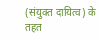(संयुक्त दायित्व) के तहत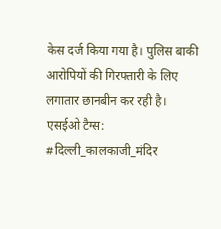केस दर्ज किया गया है। पुलिस बाकी आरोपियों की गिरफ्तारी के लिए लगातार छानबीन कर रही है।
एसईओ टैग्स:
#दिल्ली_कालकाजी_मंदिर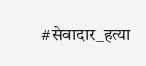#सेवादार_हत्या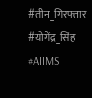#तीन_गिरफ्तार #योगेंद्र_सिंह #AIIMS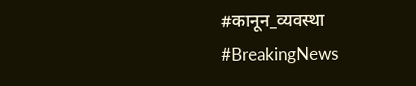#कानून_व्यवस्था #BreakingNews